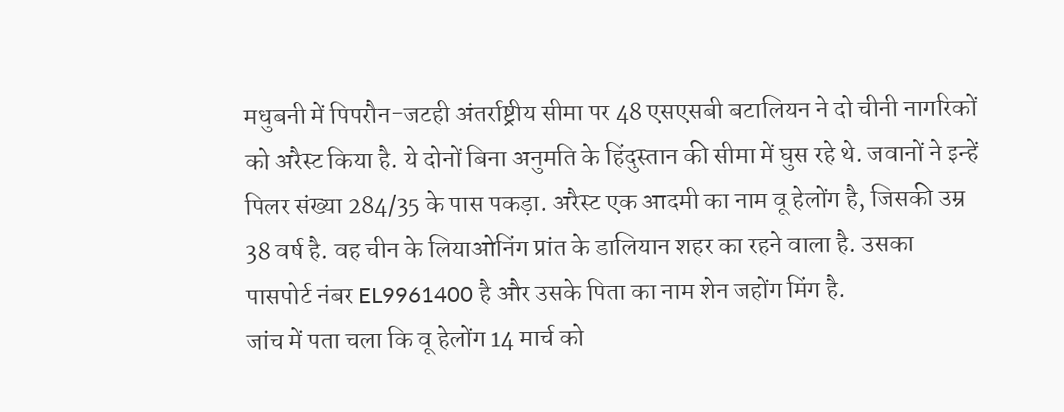मधुबनी में पिपरौन-जटही अंतर्राष्ट्रीय सीमा पर 48 एसएसबी बटालियन ने दो चीनी नागरिकों को अरैस्ट किया है. ये दोनों बिना अनुमति के हिंदुस्तान की सीमा में घुस रहे थे. जवानों ने इन्हें पिलर संख्या 284/35 के पास पकड़ा. अरैस्ट एक आदमी का नाम वू हेलोंग है, जिसकी उम्र 38 वर्ष है. वह चीन के लियाओनिंग प्रांत के डालियान शहर का रहने वाला है. उसका पासपोर्ट नंबर EL9961400 है और उसके पिता का नाम शेन जहोंग मिंग है.
जांच में पता चला कि वू हेलोंग 14 मार्च को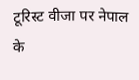टूरिस्ट वीजा पर नेपाल के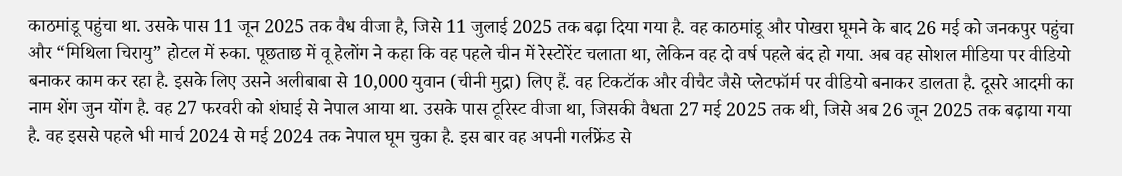काठमांडू पहुंचा था. उसके पास 11 जून 2025 तक वैध वीजा है, जिसे 11 जुलाई 2025 तक बढ़ा दिया गया है. वह काठमांडू और पोखरा घूमने के बाद 26 मई को जनकपुर पहुंचा और “मिथिला चिरायु” होटल में रुका. पूछताछ में वू हेलोंग ने कहा कि वह पहले चीन में रेस्टोरेंट चलाता था, लेकिन वह दो वर्ष पहले बंद हो गया. अब वह सोशल मीडिया पर वीडियो बनाकर काम कर रहा है. इसके लिए उसने अलीबाबा से 10,000 युवान (चीनी मुद्रा) लिए हैं. वह टिकटॉक और वीचैट जैसे प्लेटफॉर्म पर वीडियो बनाकर डालता है. दूसरे आदमी का नाम शेंग जुन योंग है. वह 27 फरवरी को शंघाई से नेपाल आया था. उसके पास टूरिस्ट वीजा था, जिसकी वैधता 27 मई 2025 तक थी, जिसे अब 26 जून 2025 तक बढ़ाया गया है. वह इससे पहले भी मार्च 2024 से मई 2024 तक नेपाल घूम चुका है. इस बार वह अपनी गर्लफ्रेंड से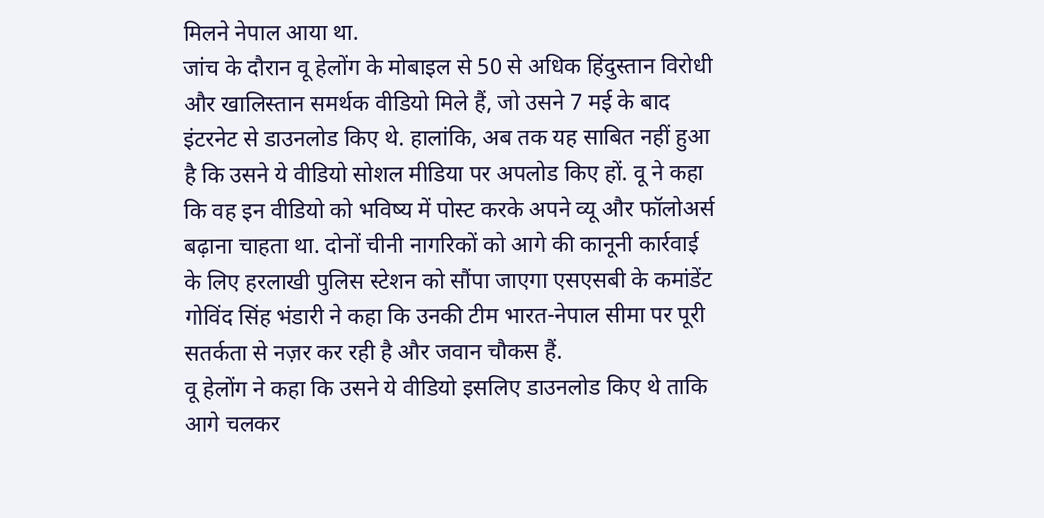मिलने नेपाल आया था.
जांच के दौरान वू हेलोंग के मोबाइल से 50 से अधिक हिंदुस्तान विरोधी और खालिस्तान समर्थक वीडियो मिले हैं, जो उसने 7 मई के बाद इंटरनेट से डाउनलोड किए थे. हालांकि, अब तक यह साबित नहीं हुआ है कि उसने ये वीडियो सोशल मीडिया पर अपलोड किए हों. वू ने कहा कि वह इन वीडियो को भविष्य में पोस्ट करके अपने व्यू और फॉलोअर्स बढ़ाना चाहता था. दोनों चीनी नागरिकों को आगे की कानूनी कार्रवाई के लिए हरलाखी पुलिस स्टेशन को सौंपा जाएगा एसएसबी के कमांडेंट गोविंद सिंह भंडारी ने कहा कि उनकी टीम भारत-नेपाल सीमा पर पूरी सतर्कता से नज़र कर रही है और जवान चौकस हैं.
वू हेलोंग ने कहा कि उसने ये वीडियो इसलिए डाउनलोड किए थे ताकि आगे चलकर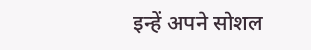इन्हें अपने सोशल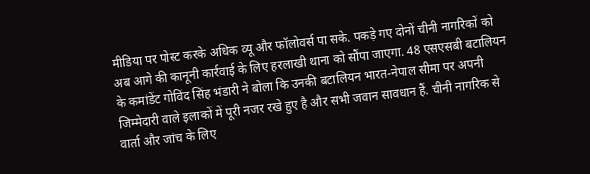मीडिया पर पोस्ट करके अधिक व्यू और फॉलोवर्स पा सके. पकड़े गए दोनों चीनी नागरिकों को अब आगे की कानूनी कार्रवाई के लिए हरलाखी थाना को सौंपा जाएगा. 48 एसएसबी बटालियन के कमांडेंट गोविंद सिंह भंडारी ने बोला कि उनकी बटालियन भारत-नेपाल सीमा पर अपनी जिम्मेदारी वाले इलाकों में पूरी नजर रखे हुए है और सभी जवान सावधान हैं. चीनी नागरिक से वार्ता और जांच के लिए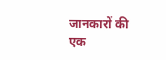जानकारों की एक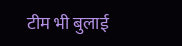टीम भी बुलाई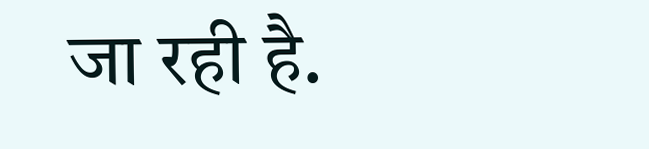जा रही है.